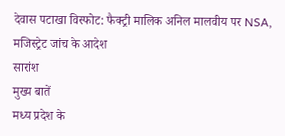देवास पटाखा विस्फोट: फैक्ट्री मालिक अनिल मालवीय पर NSA, मजिस्ट्रेट जांच के आदेश
सारांश
मुख्य बातें
मध्य प्रदेश के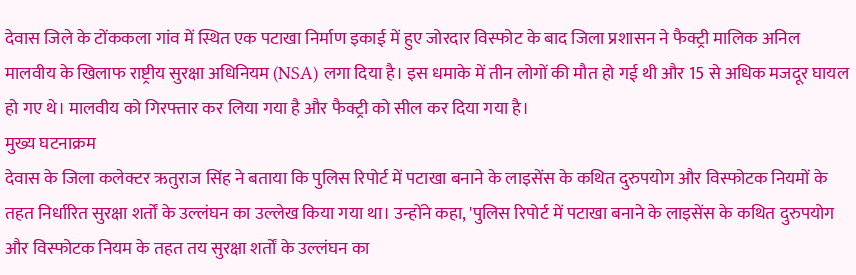देवास जिले के टोंककला गांव में स्थित एक पटाखा निर्माण इकाई में हुए जोरदार विस्फोट के बाद जिला प्रशासन ने फैक्ट्री मालिक अनिल मालवीय के खिलाफ राष्ट्रीय सुरक्षा अधिनियम (NSA) लगा दिया है। इस धमाके में तीन लोगों की मौत हो गई थी और 15 से अधिक मजदूर घायल हो गए थे। मालवीय को गिरफ्तार कर लिया गया है और फैक्ट्री को सील कर दिया गया है।
मुख्य घटनाक्रम
देवास के जिला कलेक्टर ऋतुराज सिंह ने बताया कि पुलिस रिपोर्ट में पटाखा बनाने के लाइसेंस के कथित दुरुपयोग और विस्फोटक नियमों के तहत निर्धारित सुरक्षा शर्तों के उल्लंघन का उल्लेख किया गया था। उन्होंने कहा, 'पुलिस रिपोर्ट में पटाखा बनाने के लाइसेंस के कथित दुरुपयोग और विस्फोटक नियम के तहत तय सुरक्षा शर्तों के उल्लंघन का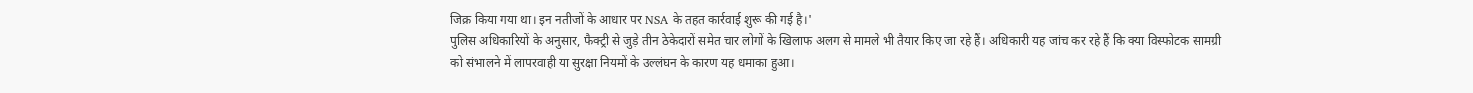जिक्र किया गया था। इन नतीजों के आधार पर NSA के तहत कार्रवाई शुरू की गई है।'
पुलिस अधिकारियों के अनुसार, फैक्ट्री से जुड़े तीन ठेकेदारों समेत चार लोगों के खिलाफ अलग से मामले भी तैयार किए जा रहे हैं। अधिकारी यह जांच कर रहे हैं कि क्या विस्फोटक सामग्री को संभालने में लापरवाही या सुरक्षा नियमों के उल्लंघन के कारण यह धमाका हुआ।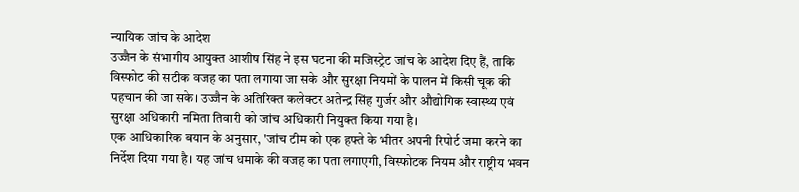न्यायिक जांच के आदेश
उज्जैन के संभागीय आयुक्त आशीष सिंह ने इस घटना की मजिस्ट्रेट जांच के आदेश दिए हैं, ताकि विस्फोट की सटीक वजह का पता लगाया जा सके और सुरक्षा नियमों के पालन में किसी चूक की पहचान की जा सके। उज्जैन के अतिरिक्त कलेक्टर अतेन्द्र सिंह गुर्जर और औद्योगिक स्वास्थ्य एवं सुरक्षा अधिकारी नमिता तिवारी को जांच अधिकारी नियुक्त किया गया है।
एक आधिकारिक बयान के अनुसार, 'जांच टीम को एक हफ्ते के भीतर अपनी रिपोर्ट जमा करने का निर्देश दिया गया है। यह जांच धमाके की वजह का पता लगाएगी, विस्फोटक नियम और राष्ट्रीय भवन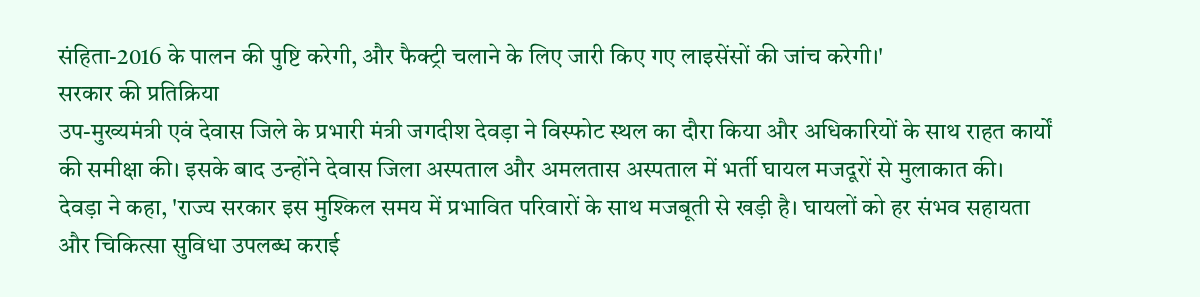संहिता-2016 के पालन की पुष्टि करेगी, और फैक्ट्री चलाने के लिए जारी किए गए लाइसेंसों की जांच करेगी।'
सरकार की प्रतिक्रिया
उप-मुख्यमंत्री एवं देवास जिले के प्रभारी मंत्री जगदीश देवड़ा ने विस्फोट स्थल का दौरा किया और अधिकारियों के साथ राहत कार्यों की समीक्षा की। इसके बाद उन्होंने देवास जिला अस्पताल और अमलतास अस्पताल में भर्ती घायल मजदूरों से मुलाकात की।
देवड़ा ने कहा, 'राज्य सरकार इस मुश्किल समय में प्रभावित परिवारों के साथ मजबूती से खड़ी है। घायलों को हर संभव सहायता और चिकित्सा सुविधा उपलब्ध कराई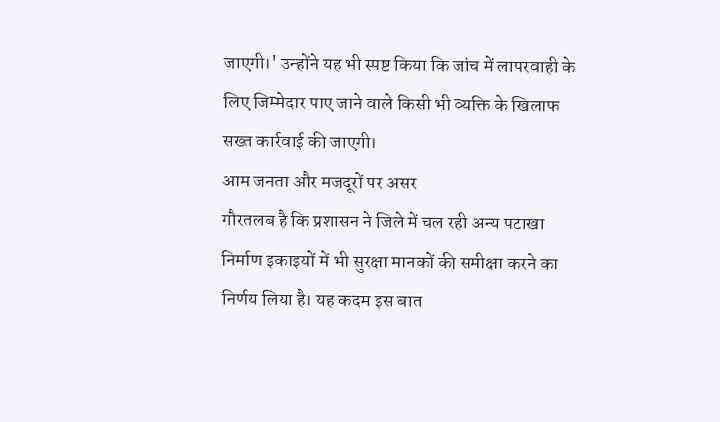जाएगी।' उन्होंने यह भी स्पष्ट किया कि जांच में लापरवाही के लिए जिम्मेदार पाए जाने वाले किसी भी व्यक्ति के खिलाफ सख्त कार्रवाई की जाएगी।
आम जनता और मजदूरों पर असर
गौरतलब है कि प्रशासन ने जिले में चल रही अन्य पटाखा निर्माण इकाइयों में भी सुरक्षा मानकों की समीक्षा करने का निर्णय लिया है। यह कदम इस बात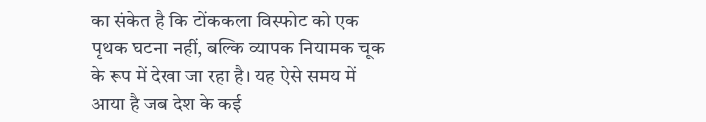का संकेत है कि टोंककला विस्फोट को एक पृथक घटना नहीं, बल्कि व्यापक नियामक चूक के रूप में देखा जा रहा है। यह ऐसे समय में आया है जब देश के कई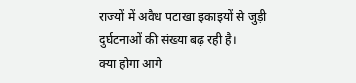राज्यों में अवैध पटाखा इकाइयों से जुड़ी दुर्घटनाओं की संख्या बढ़ रही है।
क्या होगा आगे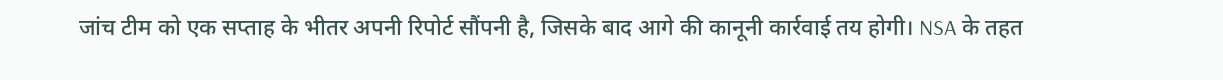जांच टीम को एक सप्ताह के भीतर अपनी रिपोर्ट सौंपनी है, जिसके बाद आगे की कानूनी कार्रवाई तय होगी। NSA के तहत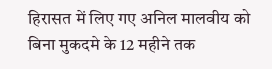हिरासत में लिए गए अनिल मालवीय को बिना मुकदमे के 12 महीने तक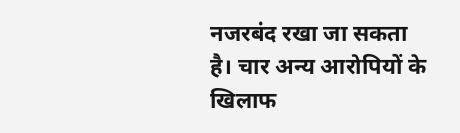नजरबंद रखा जा सकता है। चार अन्य आरोपियों के खिलाफ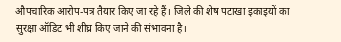औपचारिक आरोप-पत्र तैयार किए जा रहे हैं। जिले की शेष पटाखा इकाइयों का सुरक्षा ऑडिट भी शीघ्र किए जाने की संभावना है।